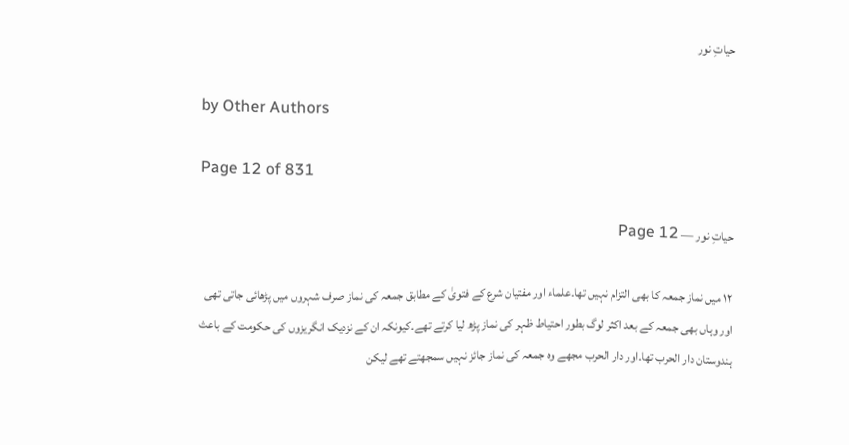حیاتِ نور

by Other Authors

Page 12 of 831

حیاتِ نور — Page 12

۱۲ میں نماز جمعہ کا بھی التزام نہیں تھا۔علماء اور مفتیان شرع کے فتویٰ کے مطابق جمعہ کی نماز صرف شہروں میں پڑھائی جاتی تھی اور وہاں بھی جمعہ کے بعد اکثر لوگ بطور احتیاط ظہر کی نماز پڑھ لیا کرتے تھے۔کیونکہ ان کے نزدیک انگریزوں کی حکومت کے باعث ہندوستان دار الحرب تھا۔اور دار الحرب مجھے وہ جمعہ کی نماز جائز نہیں سمجھتے تھے لیکن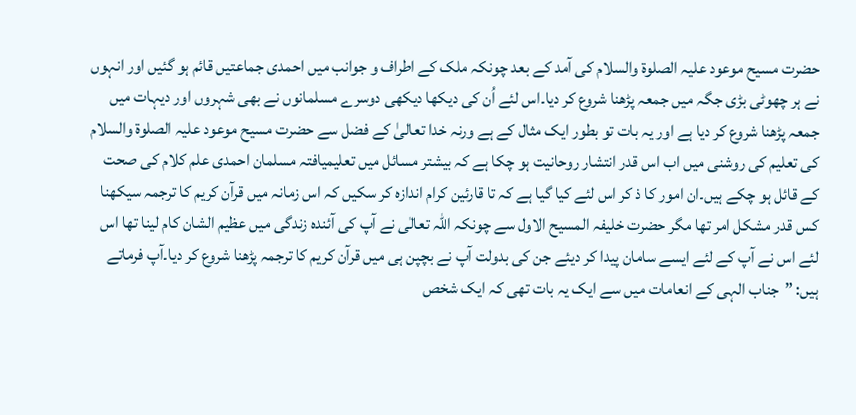حضرت مسیح موعود علیہ الصلوۃ والسلام کی آمد کے بعد چونکہ ملک کے اطراف و جوانب میں احمدی جماعتیں قائم ہو گئیں اور انہوں نے ہر چھوٹی بڑی جگہ میں جمعہ پڑھنا شروع کر دیا۔اس لئے اُن کی دیکھا دیکھی دوسرے مسلمانوں نے بھی شہروں اور دیہات میں جمعہ پڑھنا شروع کر دیا ہے اور یہ بات تو بطور ایک مثال کے ہے ورنہ خدا تعالیٰ کے فضل سے حضرت مسیح موعود علیہ الصلوۃ والسلام کی تعلیم کی روشنی میں اب اس قدر انتشار روحانیت ہو چکا ہے کہ بیشتر مسائل میں تعلیمیافتہ مسلمان احمدی علم کلام کی صحت کے قائل ہو چکے ہیں۔ان امور کا ذ کر اس لئے کیا گیا ہے کہ تا قارئین کرام اندازہ کر سکیں کہ اس زمانہ میں قرآن کریم کا ترجمہ سیکھنا کس قدر مشکل امر تھا مگر حضرت خلیفہ المسیح الاول سے چونکہ اللہ تعالٰی نے آپ کی آئندہ زندگی میں عظیم الشان کام لینا تھا اس لئے اس نے آپ کے لئے ایسے سامان پیدا کر دیئے جن کی بدولت آپ نے بچپن ہی میں قرآن کریم کا ترجمہ پڑھنا شروع کر دیا۔آپ فرماتے ہیں: ”جناب الہی کے انعامات میں سے ایک یہ بات تھی کہ ایک شخص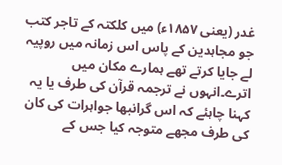غدر (یعنی ۱۸۵۷ء) میں کلکتہ کے تاجر کتب جو مجاہدین کے پاس اس زمانہ میں روپیہ لے جایا کرتے تھے ہمارے مکان میں اترے۔انہوں نے ترجمہ قرآن کی طرف یا یہ کہنا چاہئے کہ اس گرانبها جواہرات کی کان کی طرف مجھے متوجہ کیا جس کے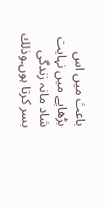باعث میں اس بڑھاپے میں نہایت شاد مانہ زندگی بسر کرتا ہوں۔وذلك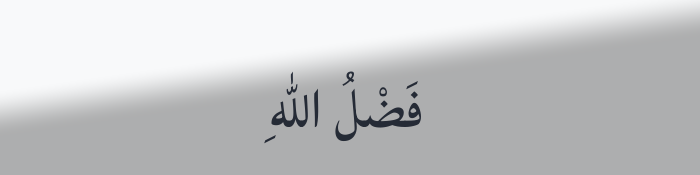فَضْلُ اللهِ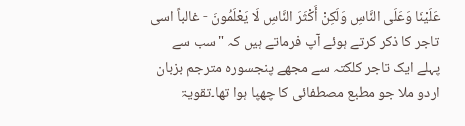عَلَيْنَا وَعَلَى النَّاسِ وَلَكِنْ أَكْثَرَ النَّاسِ لَا يَعْلَمُونَ - غالباً اسی تاجر کا ذکر کرتے ہوئے آپ فرماتے ہیں کہ "سب سے پہلے ایک تاجر کلکتہ سے مجھے پنجسورہ مترجم بزبان اردو ملا جو مطبع مصطفائی کا چھپا ہوا تھا۔تقویۃ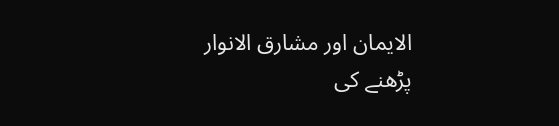الایمان اور مشارق الانوار پڑھنے کی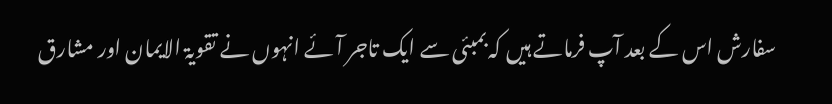سفارش اس کے بعد آپ فرماتے ہیں کہ بمبئی سے ایک تاجر آئے انہوں نے تقویۃ الایمان اور مشارق